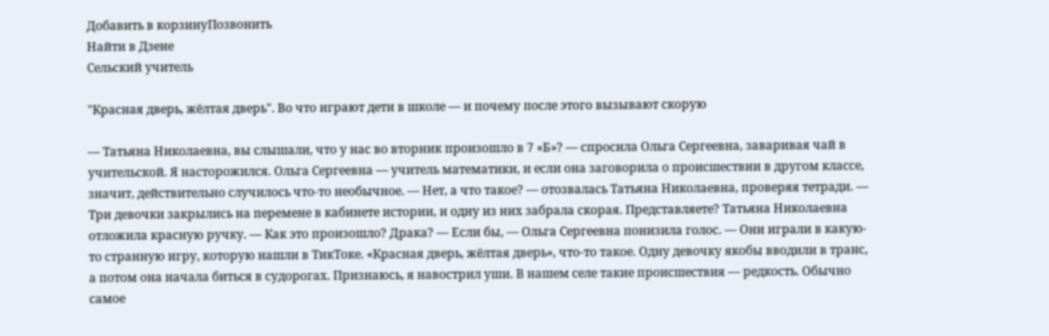Добавить в корзинуПозвонить
Найти в Дзене
Сельский учитель

"Красная дверь, жёлтая дверь". Во что играют дети в школе — и почему после этого вызывают скорую

— Татьяна Николаевна, вы слышали, что у нас во вторник произошло в 7 «Б»? — спросила Ольга Сергеевна, заваривая чай в учительской. Я насторожился. Ольга Сергеевна — учитель математики, и если она заговорила о происшествии в другом классе, значит, действительно случилось что-то необычное. — Нет, а что такое? — отозвалась Татьяна Николаевна, проверяя тетради. — Три девочки закрылись на перемене в кабинете истории, и одну из них забрала скорая. Представляете? Татьяна Николаевна отложила красную ручку. — Как это произошло? Драка? — Если бы, — Ольга Сергеевна понизила голос. — Они играли в какую-то странную игру, которую нашли в ТикТоке. «Красная дверь, жёлтая дверь», что-то такое. Одну девочку якобы вводили в транс, а потом она начала биться в судорогах. Признаюсь, я навострил уши. В нашем селе такие происшествия — редкость. Обычно самое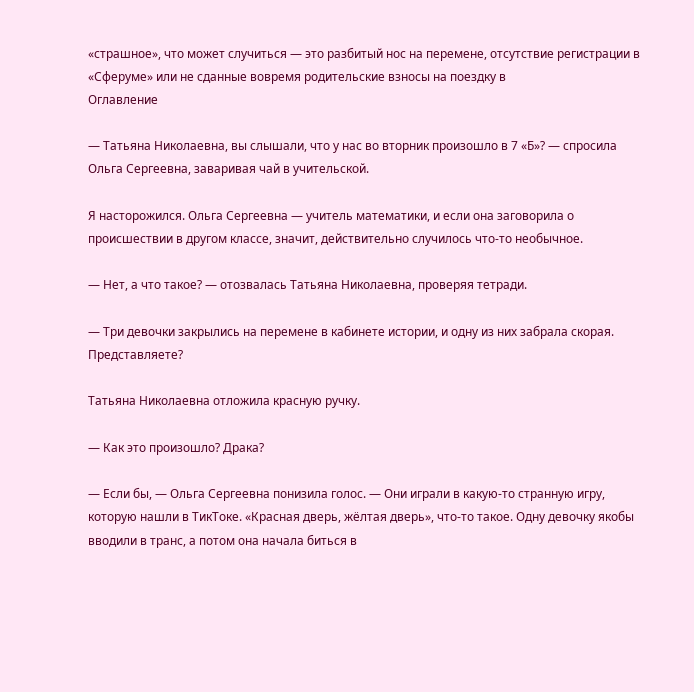«страшное», что может случиться — это разбитый нос на перемене, отсутствие регистрации в «Сферуме» или не сданные вовремя родительские взносы на поездку в
Оглавление

— Татьяна Николаевна, вы слышали, что у нас во вторник произошло в 7 «Б»? — спросила Ольга Сергеевна, заваривая чай в учительской.

Я насторожился. Ольга Сергеевна — учитель математики, и если она заговорила о происшествии в другом классе, значит, действительно случилось что-то необычное.

— Нет, а что такое? — отозвалась Татьяна Николаевна, проверяя тетради.

— Три девочки закрылись на перемене в кабинете истории, и одну из них забрала скорая. Представляете?

Татьяна Николаевна отложила красную ручку.

— Как это произошло? Драка?

— Если бы, — Ольга Сергеевна понизила голос. — Они играли в какую-то странную игру, которую нашли в ТикТоке. «Красная дверь, жёлтая дверь», что-то такое. Одну девочку якобы вводили в транс, а потом она начала биться в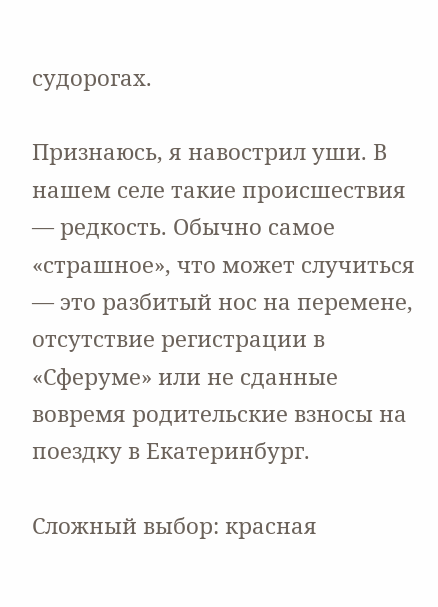судорогах.

Признаюсь, я навострил уши. В нашем селе такие происшествия — редкость. Обычно самое «страшное», что может случиться — это разбитый нос на перемене, отсутствие регистрации в «Сферуме» или не сданные вовремя родительские взносы на поездку в Екатеринбург.

Сложный выбор: красная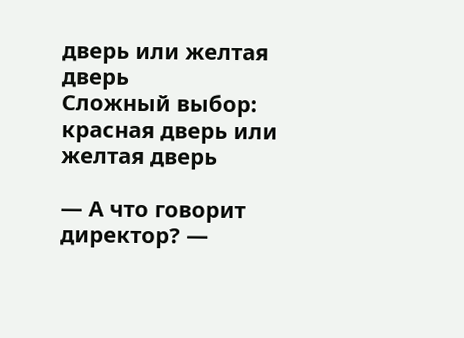дверь или желтая дверь
Сложный выбор: красная дверь или желтая дверь

— А что говорит директор? —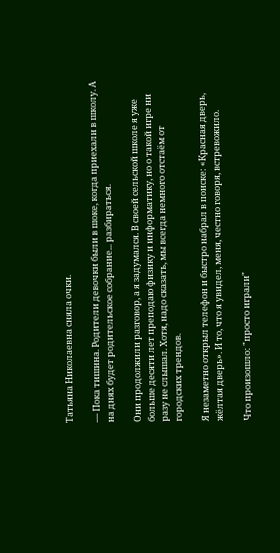Татьяна Николаевна сняла очки.

— Пока тишина. Родители девочки были в шоке, когда приехали в школу. А на днях будет родительское собрание... разбираться.

Они продолжили разговор, а я задумался. В своей сельской школе я уже больше десяти лет преподаю физику и информатику, но о такой игре ни разу не слышал. Хотя, надо сказать, мы всегда немного отстаём от городских трендов.

Я незаметно открыл телефон и быстро набрал в поиске: «Красная дверь, жёлтая дверь». И то, что я увидел, меня, честно говоря, встревожило.

Что произошло: "просто играли"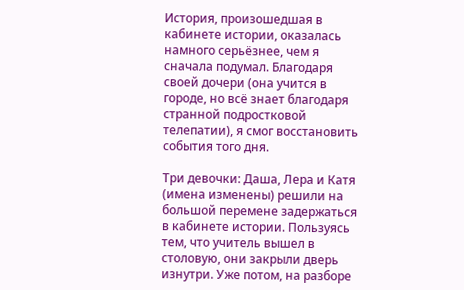История, произошедшая в кабинете истории, оказалась намного серьёзнее, чем я сначала подумал. Благодаря своей дочери (она учится в городе, но всё знает благодаря странной подростковой телепатии), я смог восстановить события того дня.

Три девочки: Даша, Лера и Катя (имена изменены) решили на большой перемене задержаться в кабинете истории. Пользуясь тем, что учитель вышел в столовую, они закрыли дверь изнутри. Уже потом, на разборе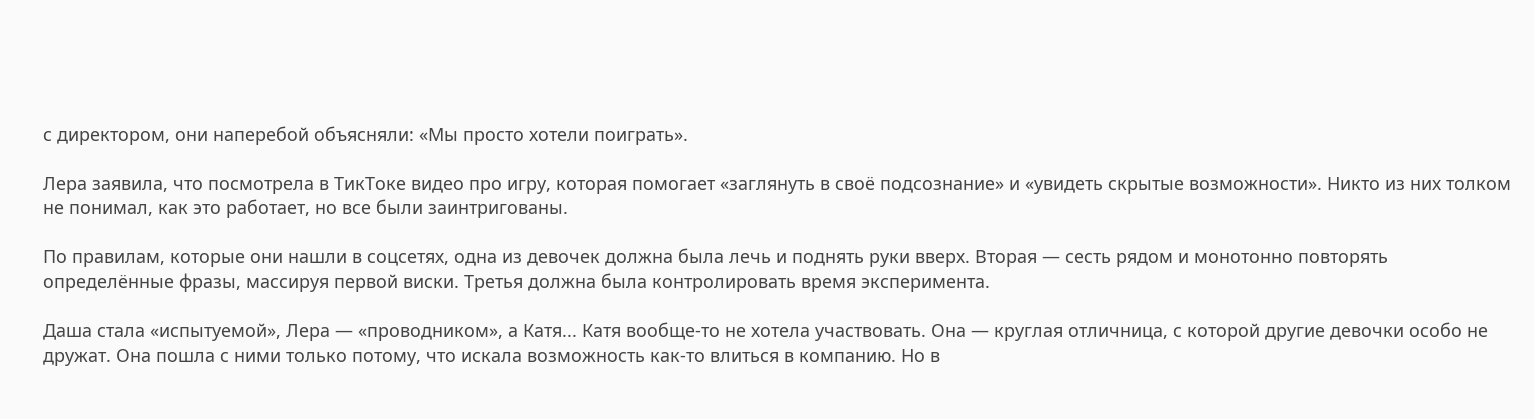с директором, они наперебой объясняли: «Мы просто хотели поиграть».

Лера заявила, что посмотрела в ТикТоке видео про игру, которая помогает «заглянуть в своё подсознание» и «увидеть скрытые возможности». Никто из них толком не понимал, как это работает, но все были заинтригованы.

По правилам, которые они нашли в соцсетях, одна из девочек должна была лечь и поднять руки вверх. Вторая — сесть рядом и монотонно повторять определённые фразы, массируя первой виски. Третья должна была контролировать время эксперимента.

Даша стала «испытуемой», Лера — «проводником», а Катя... Катя вообще-то не хотела участвовать. Она — круглая отличница, с которой другие девочки особо не дружат. Она пошла с ними только потому, что искала возможность как-то влиться в компанию. Но в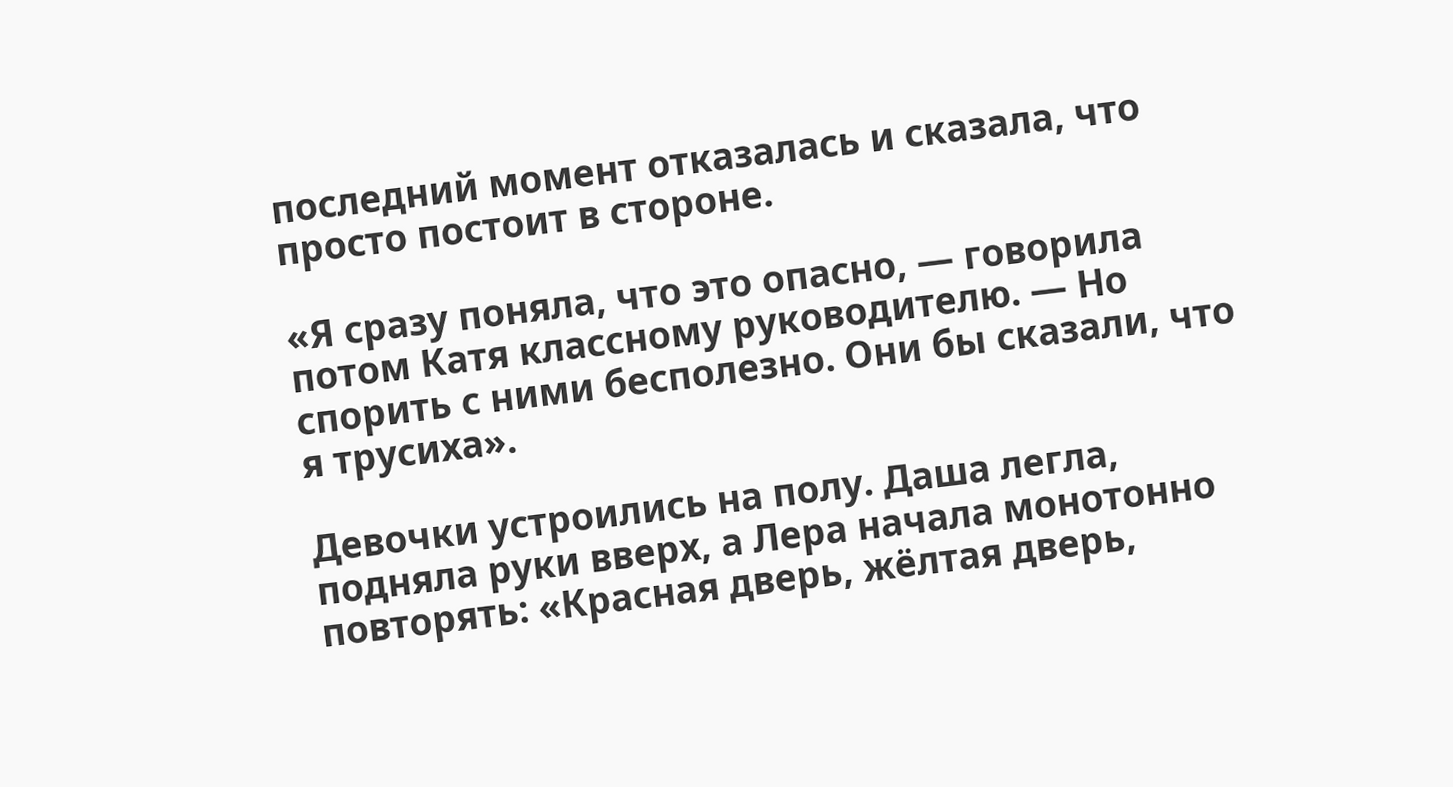последний момент отказалась и сказала, что просто постоит в стороне.

«Я сразу поняла, что это опасно, — говорила потом Катя классному руководителю. — Но спорить с ними бесполезно. Они бы сказали, что я трусиха».

Девочки устроились на полу. Даша легла, подняла руки вверх, а Лера начала монотонно повторять: «Красная дверь, жёлтая дверь,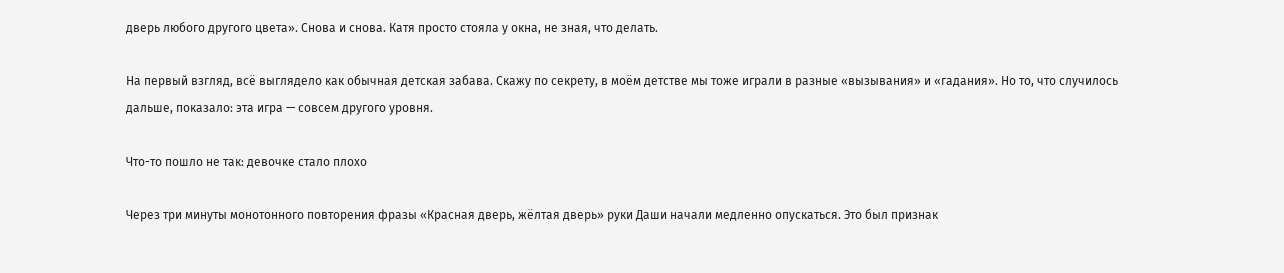дверь любого другого цвета». Снова и снова. Катя просто стояла у окна, не зная, что делать.

На первый взгляд, всё выглядело как обычная детская забава. Скажу по секрету, в моём детстве мы тоже играли в разные «вызывания» и «гадания». Но то, что случилось дальше, показало: эта игра — совсем другого уровня.

Что-то пошло не так: девочке стало плохо

Через три минуты монотонного повторения фразы «Красная дверь, жёлтая дверь» руки Даши начали медленно опускаться. Это был признак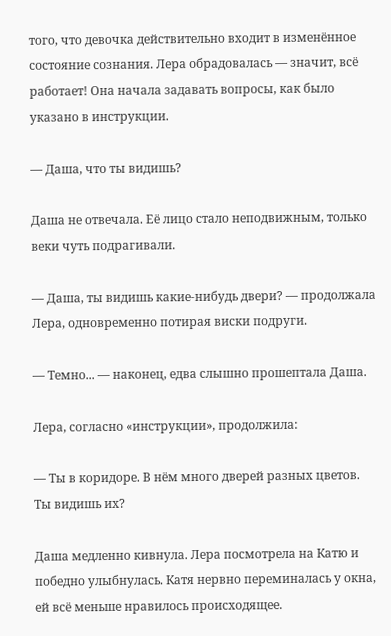того, что девочка действительно входит в изменённое состояние сознания. Лера обрадовалась — значит, всё работает! Она начала задавать вопросы, как было указано в инструкции.

— Даша, что ты видишь?

Даша не отвечала. Её лицо стало неподвижным, только веки чуть подрагивали.

— Даша, ты видишь какие-нибудь двери? — продолжала Лера, одновременно потирая виски подруги.

— Темно... — наконец, едва слышно прошептала Даша.

Лера, согласно «инструкции», продолжила:

— Ты в коридоре. В нём много дверей разных цветов. Ты видишь их?

Даша медленно кивнула. Лера посмотрела на Катю и победно улыбнулась. Катя нервно переминалась у окна, ей всё меньше нравилось происходящее.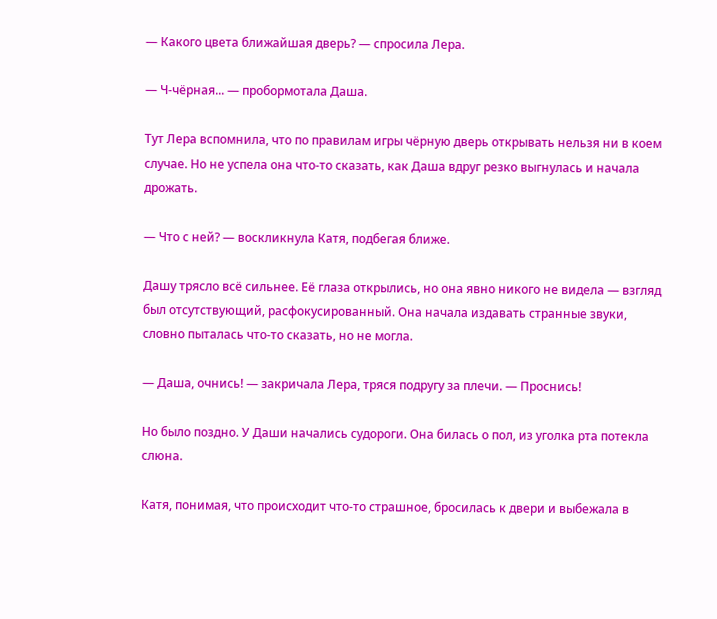— Какого цвета ближайшая дверь? — спросила Лера.

— Ч-чёрная... — пробормотала Даша.

Тут Лера вспомнила, что по правилам игры чёрную дверь открывать нельзя ни в коем случае. Но не успела она что-то сказать, как Даша вдруг резко выгнулась и начала дрожать.

— Что с ней? — воскликнула Катя, подбегая ближе.

Дашу трясло всё сильнее. Её глаза открылись, но она явно никого не видела — взгляд был отсутствующий, расфокусированный. Она начала издавать странные звуки, словно пыталась что-то сказать, но не могла.

— Даша, очнись! — закричала Лера, тряся подругу за плечи. — Проснись!

Но было поздно. У Даши начались судороги. Она билась о пол, из уголка рта потекла слюна.

Катя, понимая, что происходит что-то страшное, бросилась к двери и выбежала в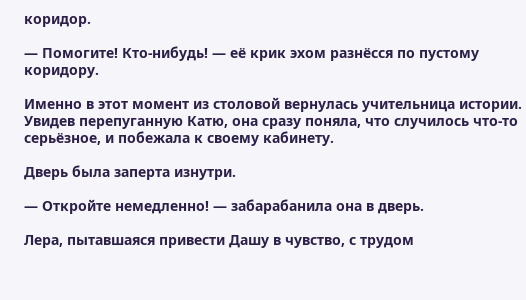коридор.

— Помогите! Кто-нибудь! — её крик эхом разнёсся по пустому коридору.

Именно в этот момент из столовой вернулась учительница истории. Увидев перепуганную Катю, она сразу поняла, что случилось что-то серьёзное, и побежала к своему кабинету.

Дверь была заперта изнутри.

— Откройте немедленно! — забарабанила она в дверь.

Лера, пытавшаяся привести Дашу в чувство, с трудом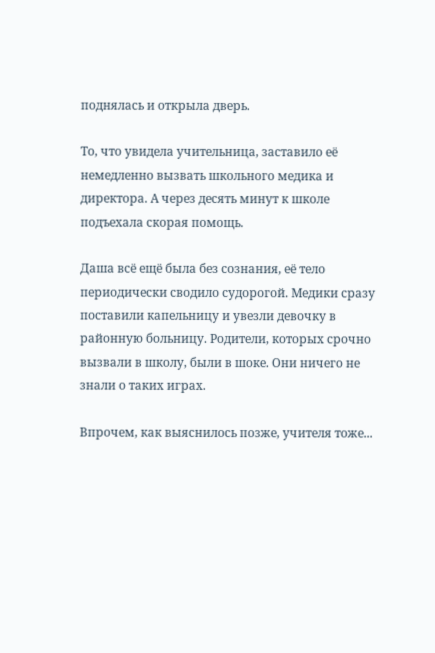поднялась и открыла дверь.

То, что увидела учительница, заставило её немедленно вызвать школьного медика и директора. А через десять минут к школе подъехала скорая помощь.

Даша всё ещё была без сознания, её тело периодически сводило судорогой. Медики сразу поставили капельницу и увезли девочку в районную больницу. Родители, которых срочно вызвали в школу, были в шоке. Они ничего не знали о таких играх.

Впрочем, как выяснилось позже, учителя тоже...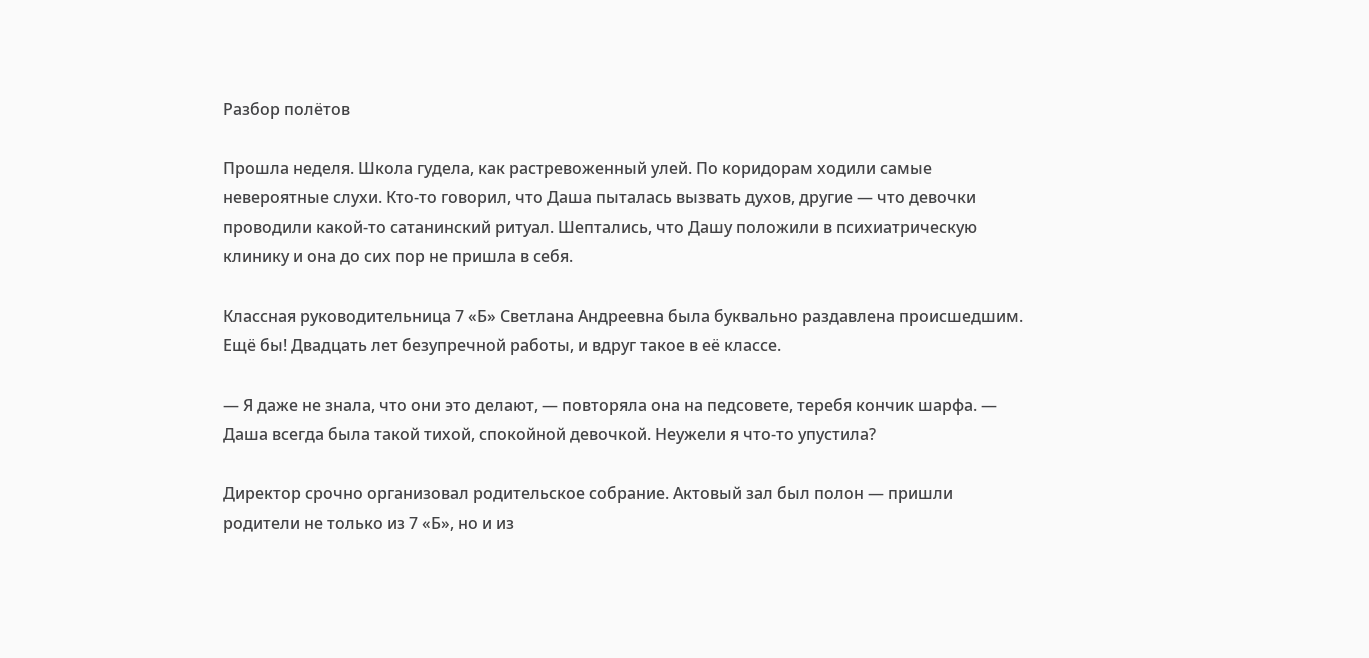Разбор полётов

Прошла неделя. Школа гудела, как растревоженный улей. По коридорам ходили самые невероятные слухи. Кто-то говорил, что Даша пыталась вызвать духов, другие — что девочки проводили какой-то сатанинский ритуал. Шептались, что Дашу положили в психиатрическую клинику и она до сих пор не пришла в себя.

Классная руководительница 7 «Б» Светлана Андреевна была буквально раздавлена происшедшим. Ещё бы! Двадцать лет безупречной работы, и вдруг такое в её классе.

— Я даже не знала, что они это делают, — повторяла она на педсовете, теребя кончик шарфа. — Даша всегда была такой тихой, спокойной девочкой. Неужели я что-то упустила?

Директор срочно организовал родительское собрание. Актовый зал был полон — пришли родители не только из 7 «Б», но и из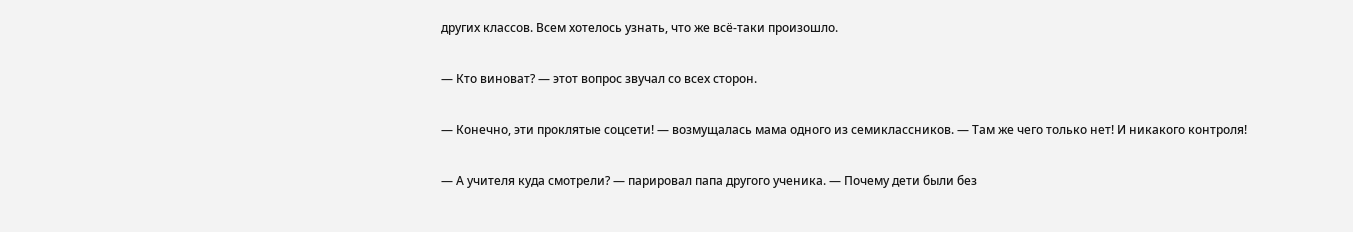других классов. Всем хотелось узнать, что же всё-таки произошло.

— Кто виноват? — этот вопрос звучал со всех сторон.

— Конечно, эти проклятые соцсети! — возмущалась мама одного из семиклассников. — Там же чего только нет! И никакого контроля!

— А учителя куда смотрели? — парировал папа другого ученика. — Почему дети были без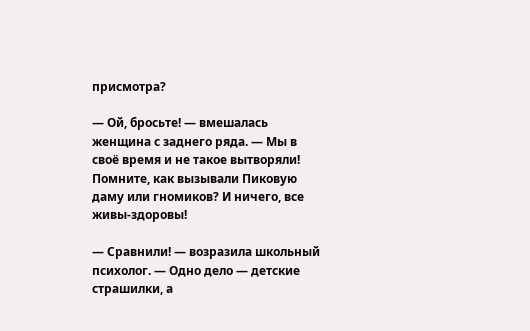присмотра?

— Ой, бросьте! — вмешалась женщина с заднего ряда. — Мы в своё время и не такое вытворяли! Помните, как вызывали Пиковую даму или гномиков? И ничего, все живы-здоровы!

— Сравнили! — возразила школьный психолог. — Одно дело — детские страшилки, а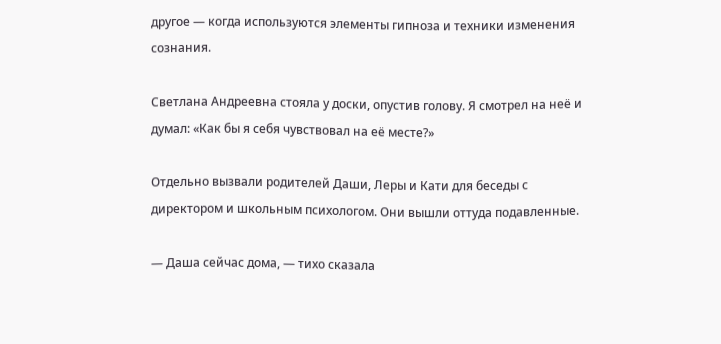другое — когда используются элементы гипноза и техники изменения сознания.

Светлана Андреевна стояла у доски, опустив голову. Я смотрел на неё и думал: «Как бы я себя чувствовал на её месте?»

Отдельно вызвали родителей Даши, Леры и Кати для беседы с директором и школьным психологом. Они вышли оттуда подавленные.

— Даша сейчас дома, — тихо сказала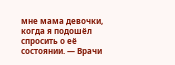мне мама девочки, когда я подошёл спросить о её состоянии. — Врачи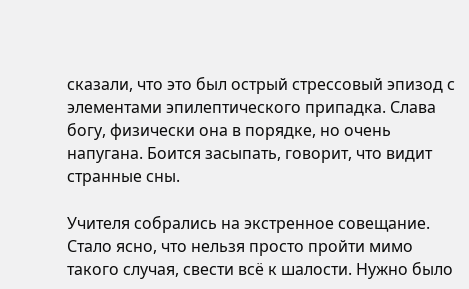сказали, что это был острый стрессовый эпизод с элементами эпилептического припадка. Слава богу, физически она в порядке, но очень напугана. Боится засыпать, говорит, что видит странные сны.

Учителя собрались на экстренное совещание. Стало ясно, что нельзя просто пройти мимо такого случая, свести всё к шалости. Нужно было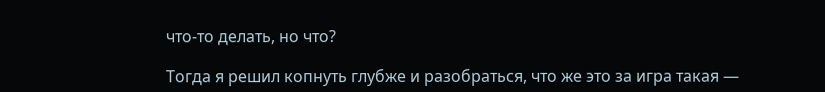что-то делать, но что?

Тогда я решил копнуть глубже и разобраться, что же это за игра такая —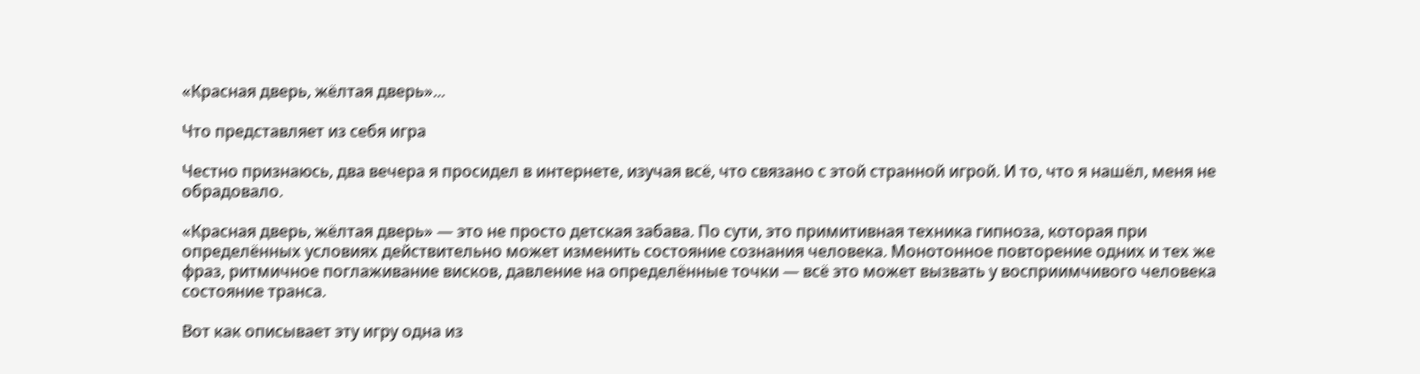«Красная дверь, жёлтая дверь»...

Что представляет из себя игра

Честно признаюсь, два вечера я просидел в интернете, изучая всё, что связано с этой странной игрой. И то, что я нашёл, меня не обрадовало.

«Красная дверь, жёлтая дверь» — это не просто детская забава. По сути, это примитивная техника гипноза, которая при определённых условиях действительно может изменить состояние сознания человека. Монотонное повторение одних и тех же фраз, ритмичное поглаживание висков, давление на определённые точки — всё это может вызвать у восприимчивого человека состояние транса.

Вот как описывает эту игру одна из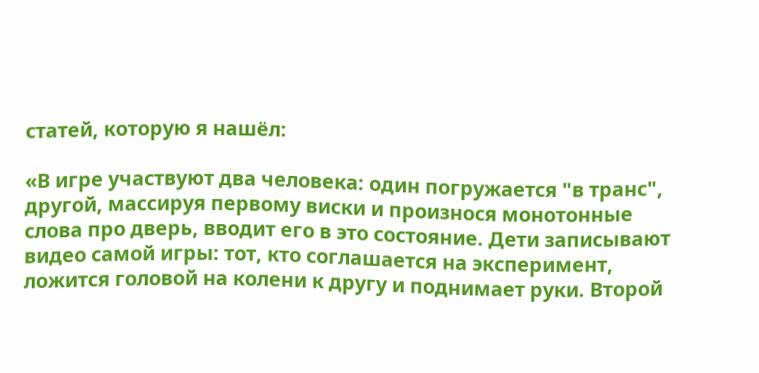статей, которую я нашёл:

«В игре участвуют два человека: один погружается "в транс", другой, массируя первому виски и произнося монотонные слова про дверь, вводит его в это состояние. Дети записывают видео самой игры: тот, кто соглашается на эксперимент, ложится головой на колени к другу и поднимает руки. Второй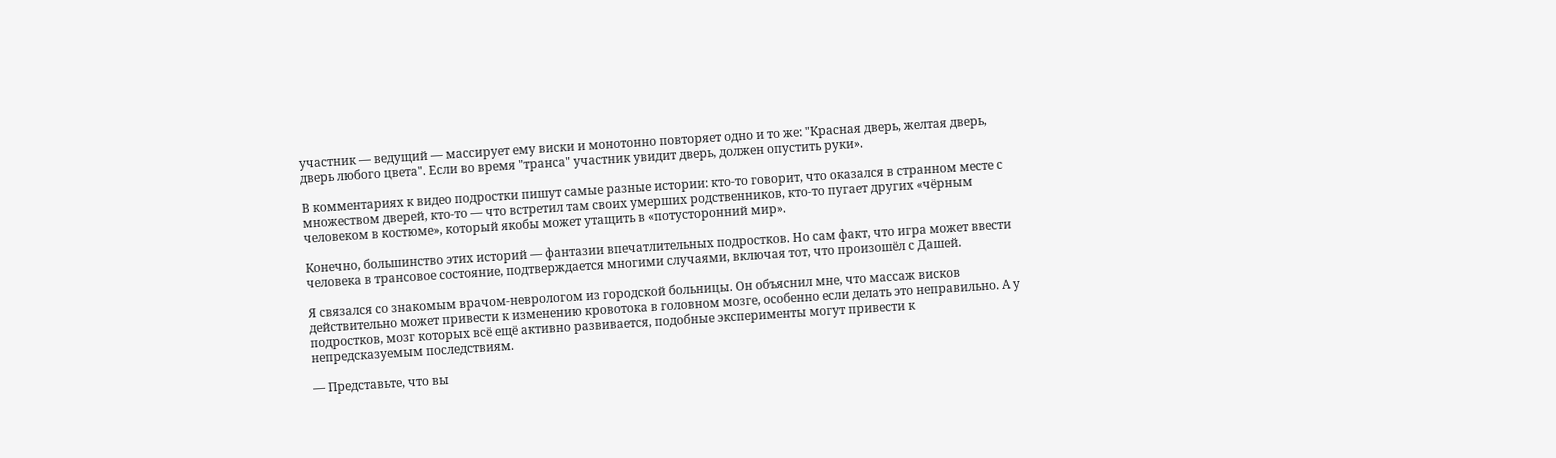участник — ведущий — массирует ему виски и монотонно повторяет одно и то же: "Красная дверь, желтая дверь, дверь любого цвета". Если во время "транса" участник увидит дверь, должен опустить руки».

В комментариях к видео подростки пишут самые разные истории: кто-то говорит, что оказался в странном месте с множеством дверей, кто-то — что встретил там своих умерших родственников, кто-то пугает других «чёрным человеком в костюме», который якобы может утащить в «потусторонний мир».

Конечно, большинство этих историй — фантазии впечатлительных подростков. Но сам факт, что игра может ввести человека в трансовое состояние, подтверждается многими случаями, включая тот, что произошёл с Дашей.

Я связался со знакомым врачом-неврологом из городской больницы. Он объяснил мне, что массаж висков действительно может привести к изменению кровотока в головном мозге, особенно если делать это неправильно. А у подростков, мозг которых всё ещё активно развивается, подобные эксперименты могут привести к непредсказуемым последствиям.

— Представьте, что вы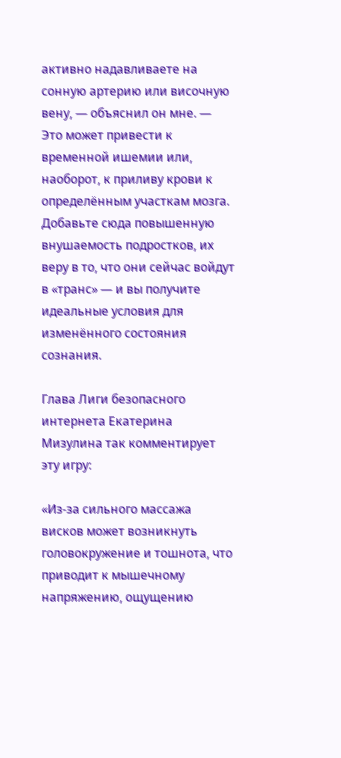активно надавливаете на сонную артерию или височную вену, — объяснил он мне. — Это может привести к временной ишемии или, наоборот, к приливу крови к определённым участкам мозга. Добавьте сюда повышенную внушаемость подростков, их веру в то, что они сейчас войдут в «транс» — и вы получите идеальные условия для изменённого состояния сознания.

Глава Лиги безопасного интернета Екатерина Мизулина так комментирует эту игру:

«Из-за сильного массажа висков может возникнуть головокружение и тошнота, что приводит к мышечному напряжению, ощущению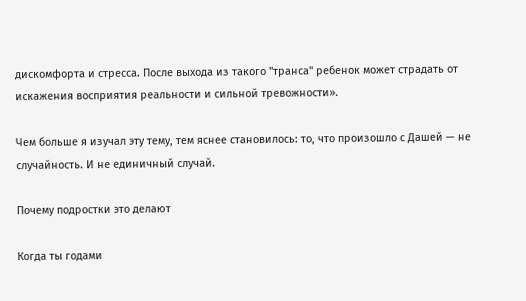дискомфорта и стресса. После выхода из такого "транса" ребенок может страдать от искажения восприятия реальности и сильной тревожности».

Чем больше я изучал эту тему, тем яснее становилось: то, что произошло с Дашей — не случайность. И не единичный случай.

Почему подростки это делают

Когда ты годами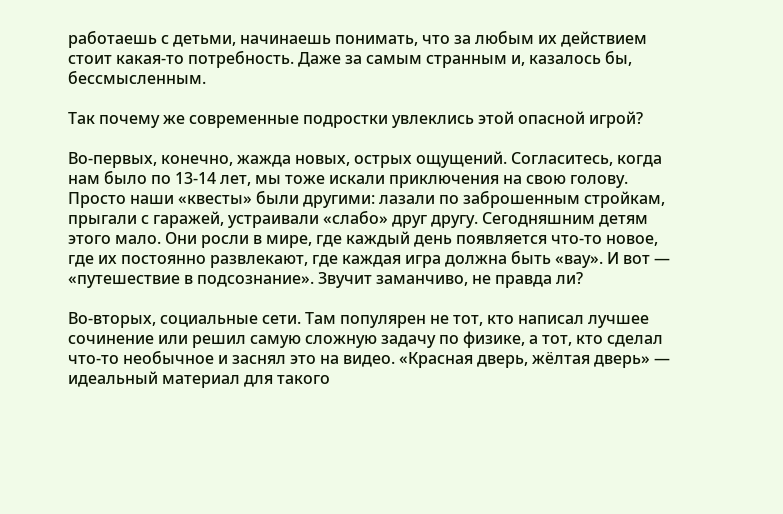работаешь с детьми, начинаешь понимать, что за любым их действием стоит какая-то потребность. Даже за самым странным и, казалось бы, бессмысленным.

Так почему же современные подростки увлеклись этой опасной игрой?

Во-первых, конечно, жажда новых, острых ощущений. Согласитесь, когда нам было по 13-14 лет, мы тоже искали приключения на свою голову. Просто наши «квесты» были другими: лазали по заброшенным стройкам, прыгали с гаражей, устраивали «слабо» друг другу. Сегодняшним детям этого мало. Они росли в мире, где каждый день появляется что-то новое, где их постоянно развлекают, где каждая игра должна быть «вау». И вот — «путешествие в подсознание». Звучит заманчиво, не правда ли?

Во-вторых, социальные сети. Там популярен не тот, кто написал лучшее сочинение или решил самую сложную задачу по физике, а тот, кто сделал что-то необычное и заснял это на видео. «Красная дверь, жёлтая дверь» — идеальный материал для такого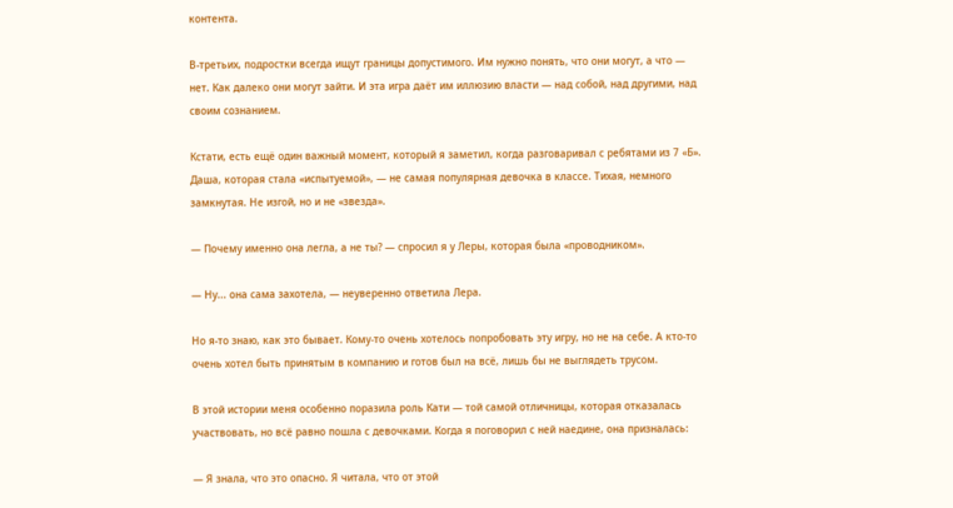контента.

В-третьих, подростки всегда ищут границы допустимого. Им нужно понять, что они могут, а что — нет. Как далеко они могут зайти. И эта игра даёт им иллюзию власти — над собой, над другими, над своим сознанием.

Кстати, есть ещё один важный момент, который я заметил, когда разговаривал с ребятами из 7 «Б». Даша, которая стала «испытуемой», — не самая популярная девочка в классе. Тихая, немного замкнутая. Не изгой, но и не «звезда».

— Почему именно она легла, а не ты? — спросил я у Леры, которая была «проводником».

— Ну... она сама захотела, — неуверенно ответила Лера.

Но я-то знаю, как это бывает. Кому-то очень хотелось попробовать эту игру, но не на себе. А кто-то очень хотел быть принятым в компанию и готов был на всё, лишь бы не выглядеть трусом.

В этой истории меня особенно поразила роль Кати — той самой отличницы, которая отказалась участвовать, но всё равно пошла с девочками. Когда я поговорил с ней наедине, она призналась:

— Я знала, что это опасно. Я читала, что от этой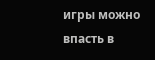игры можно впасть в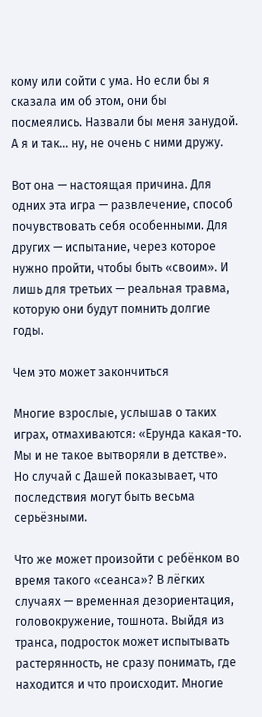кому или сойти с ума. Но если бы я сказала им об этом, они бы посмеялись. Назвали бы меня занудой. А я и так... ну, не очень с ними дружу.

Вот она — настоящая причина. Для одних эта игра — развлечение, способ почувствовать себя особенными. Для других — испытание, через которое нужно пройти, чтобы быть «своим». И лишь для третьих — реальная травма, которую они будут помнить долгие годы.

Чем это может закончиться

Многие взрослые, услышав о таких играх, отмахиваются: «Ерунда какая-то. Мы и не такое вытворяли в детстве». Но случай с Дашей показывает, что последствия могут быть весьма серьёзными.

Что же может произойти с ребёнком во время такого «сеанса»? В лёгких случаях — временная дезориентация, головокружение, тошнота. Выйдя из транса, подросток может испытывать растерянность, не сразу понимать, где находится и что происходит. Многие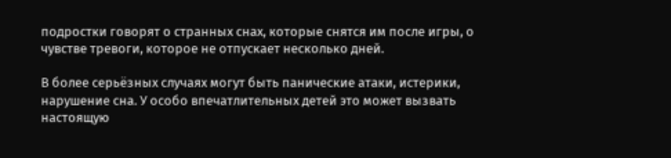подростки говорят о странных снах, которые снятся им после игры, о чувстве тревоги, которое не отпускает несколько дней.

В более серьёзных случаях могут быть панические атаки, истерики, нарушение сна. У особо впечатлительных детей это может вызвать настоящую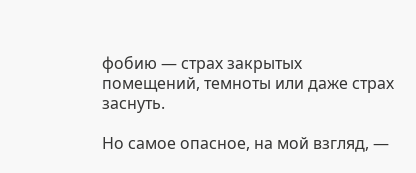фобию — страх закрытых помещений, темноты или даже страх заснуть.

Но самое опасное, на мой взгляд, —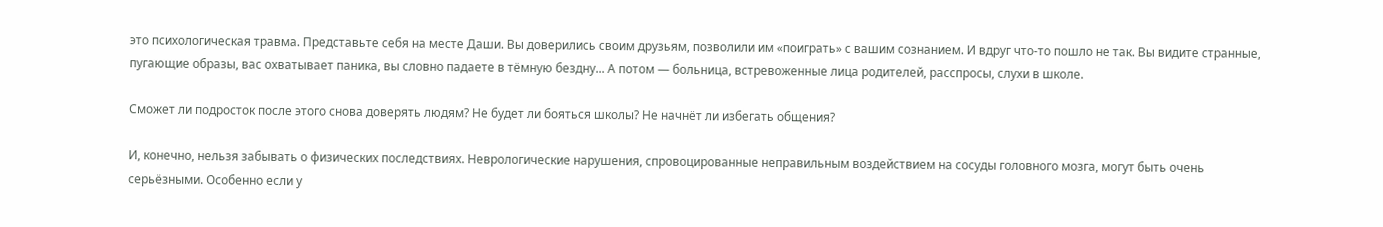это психологическая травма. Представьте себя на месте Даши. Вы доверились своим друзьям, позволили им «поиграть» с вашим сознанием. И вдруг что-то пошло не так. Вы видите странные, пугающие образы, вас охватывает паника, вы словно падаете в тёмную бездну... А потом — больница, встревоженные лица родителей, расспросы, слухи в школе.

Сможет ли подросток после этого снова доверять людям? Не будет ли бояться школы? Не начнёт ли избегать общения?

И, конечно, нельзя забывать о физических последствиях. Неврологические нарушения, спровоцированные неправильным воздействием на сосуды головного мозга, могут быть очень серьёзными. Особенно если у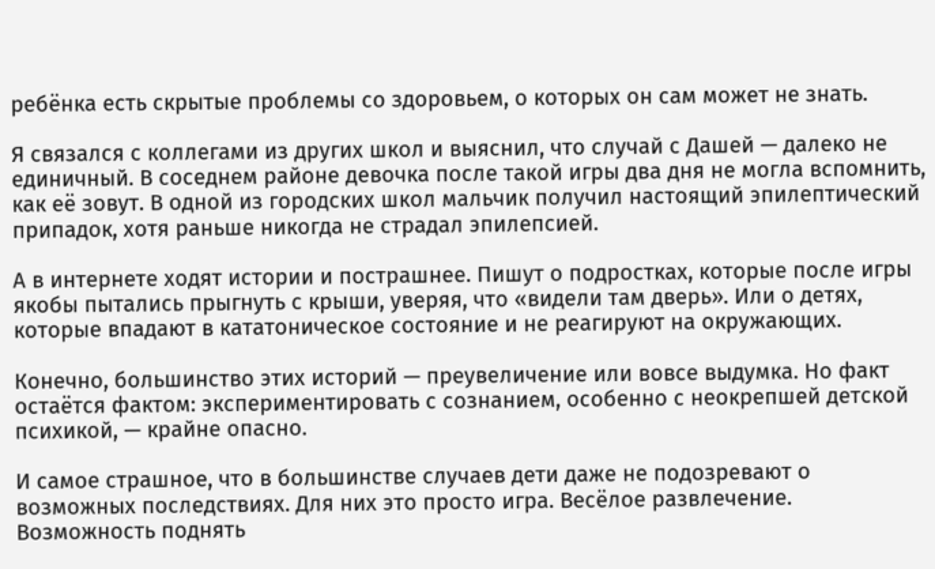ребёнка есть скрытые проблемы со здоровьем, о которых он сам может не знать.

Я связался с коллегами из других школ и выяснил, что случай с Дашей — далеко не единичный. В соседнем районе девочка после такой игры два дня не могла вспомнить, как её зовут. В одной из городских школ мальчик получил настоящий эпилептический припадок, хотя раньше никогда не страдал эпилепсией.

А в интернете ходят истории и пострашнее. Пишут о подростках, которые после игры якобы пытались прыгнуть с крыши, уверяя, что «видели там дверь». Или о детях, которые впадают в кататоническое состояние и не реагируют на окружающих.

Конечно, большинство этих историй — преувеличение или вовсе выдумка. Но факт остаётся фактом: экспериментировать с сознанием, особенно с неокрепшей детской психикой, — крайне опасно.

И самое страшное, что в большинстве случаев дети даже не подозревают о возможных последствиях. Для них это просто игра. Весёлое развлечение. Возможность поднять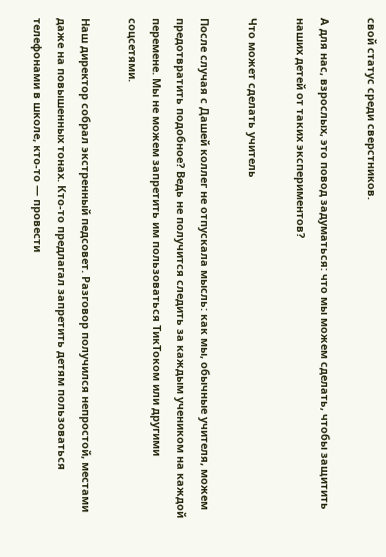свой статус среди сверстников.

А для нас, взрослых, это повод задуматься: что мы можем сделать, чтобы защитить наших детей от таких экспериментов?

Что может сделать учитель

После случая с Дашей коллег не отпускала мысль: как мы, обычные учителя, можем предотвратить подобное? Ведь не получится следить за каждым учеником на каждой перемене. Мы не можем запретить им пользоваться ТикТоком или другими соцсетями.

Наш директор собрал экстренный педсовет. Разговор получился непростой, местами даже на повышенных тонах. Кто-то предлагал запретить детям пользоваться телефонами в школе, кто-то — провести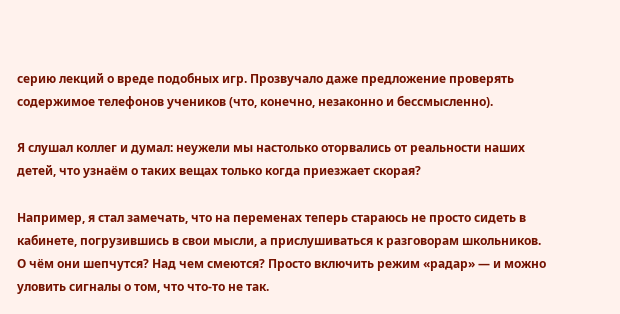серию лекций о вреде подобных игр. Прозвучало даже предложение проверять содержимое телефонов учеников (что, конечно, незаконно и бессмысленно).

Я слушал коллег и думал: неужели мы настолько оторвались от реальности наших детей, что узнаём о таких вещах только когда приезжает скорая?

Например, я стал замечать, что на переменах теперь стараюсь не просто сидеть в кабинете, погрузившись в свои мысли, а прислушиваться к разговорам школьников. О чём они шепчутся? Над чем смеются? Просто включить режим «радар» — и можно уловить сигналы о том, что что-то не так.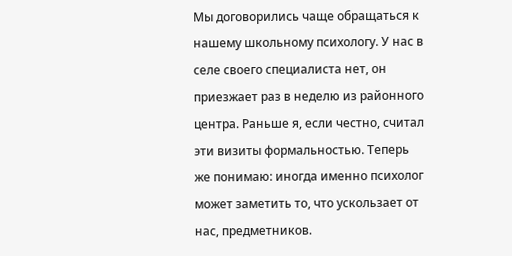Мы договорились чаще обращаться к нашему школьному психологу. У нас в селе своего специалиста нет, он приезжает раз в неделю из районного центра. Раньше я, если честно, считал эти визиты формальностью. Теперь же понимаю: иногда именно психолог может заметить то, что ускользает от нас, предметников.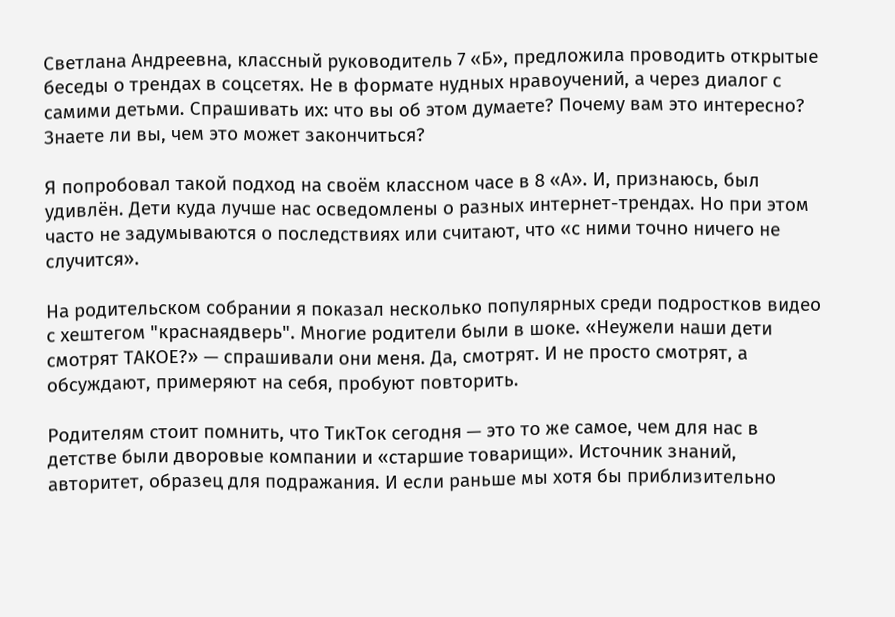Светлана Андреевна, классный руководитель 7 «Б», предложила проводить открытые беседы о трендах в соцсетях. Не в формате нудных нравоучений, а через диалог с самими детьми. Спрашивать их: что вы об этом думаете? Почему вам это интересно? Знаете ли вы, чем это может закончиться?

Я попробовал такой подход на своём классном часе в 8 «А». И, признаюсь, был удивлён. Дети куда лучше нас осведомлены о разных интернет-трендах. Но при этом часто не задумываются о последствиях или считают, что «с ними точно ничего не случится».

На родительском собрании я показал несколько популярных среди подростков видео с хештегом "краснаядверь". Многие родители были в шоке. «Неужели наши дети смотрят ТАКОЕ?» — спрашивали они меня. Да, смотрят. И не просто смотрят, а обсуждают, примеряют на себя, пробуют повторить.

Родителям стоит помнить, что ТикТок сегодня — это то же самое, чем для нас в детстве были дворовые компании и «старшие товарищи». Источник знаний, авторитет, образец для подражания. И если раньше мы хотя бы приблизительно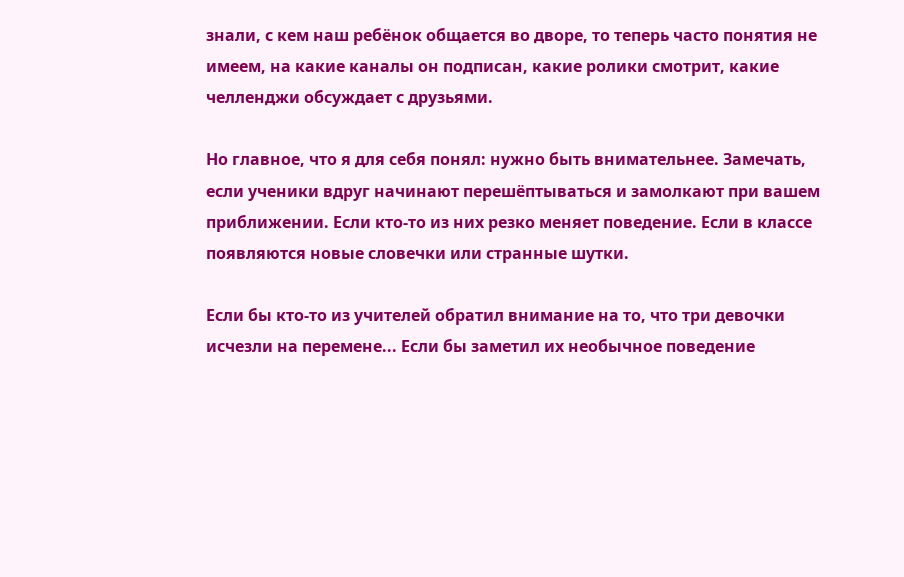знали, с кем наш ребёнок общается во дворе, то теперь часто понятия не имеем, на какие каналы он подписан, какие ролики смотрит, какие челленджи обсуждает с друзьями.

Но главное, что я для себя понял: нужно быть внимательнее. Замечать, если ученики вдруг начинают перешёптываться и замолкают при вашем приближении. Если кто-то из них резко меняет поведение. Если в классе появляются новые словечки или странные шутки.

Если бы кто-то из учителей обратил внимание на то, что три девочки исчезли на перемене... Если бы заметил их необычное поведение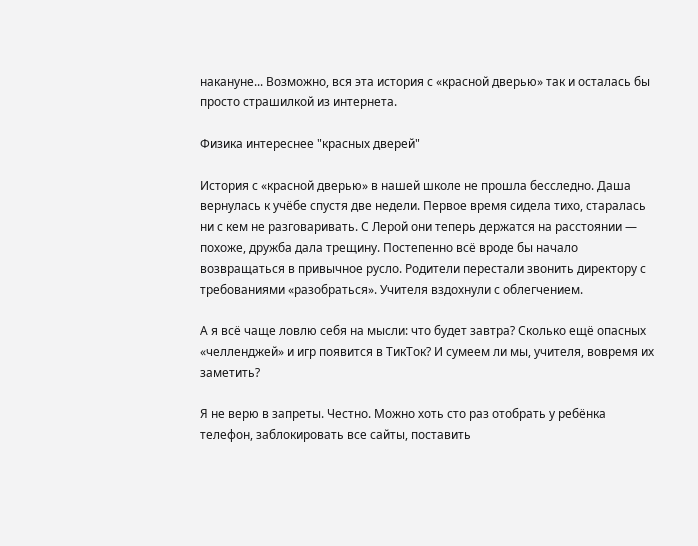накануне... Возможно, вся эта история с «красной дверью» так и осталась бы просто страшилкой из интернета.

Физика интереснее "красных дверей"

История с «красной дверью» в нашей школе не прошла бесследно. Даша вернулась к учёбе спустя две недели. Первое время сидела тихо, старалась ни с кем не разговаривать. С Лерой они теперь держатся на расстоянии — похоже, дружба дала трещину. Постепенно всё вроде бы начало возвращаться в привычное русло. Родители перестали звонить директору с требованиями «разобраться». Учителя вздохнули с облегчением.

А я всё чаще ловлю себя на мысли: что будет завтра? Сколько ещё опасных «челленджей» и игр появится в ТикТок? И сумеем ли мы, учителя, вовремя их заметить?

Я не верю в запреты. Честно. Можно хоть сто раз отобрать у ребёнка телефон, заблокировать все сайты, поставить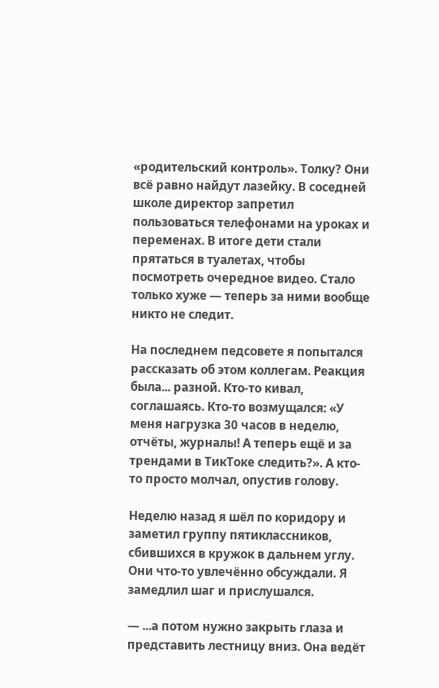«родительский контроль». Толку? Они всё равно найдут лазейку. В соседней школе директор запретил пользоваться телефонами на уроках и переменах. В итоге дети стали прятаться в туалетах, чтобы посмотреть очередное видео. Стало только хуже — теперь за ними вообще никто не следит.

На последнем педсовете я попытался рассказать об этом коллегам. Реакция была... разной. Кто-то кивал, соглашаясь. Кто-то возмущался: «У меня нагрузка 30 часов в неделю, отчёты, журналы! А теперь ещё и за трендами в ТикТоке следить?». А кто-то просто молчал, опустив голову.

Неделю назад я шёл по коридору и заметил группу пятиклассников, сбившихся в кружок в дальнем углу. Они что-то увлечённо обсуждали. Я замедлил шаг и прислушался.

— ...а потом нужно закрыть глаза и представить лестницу вниз. Она ведёт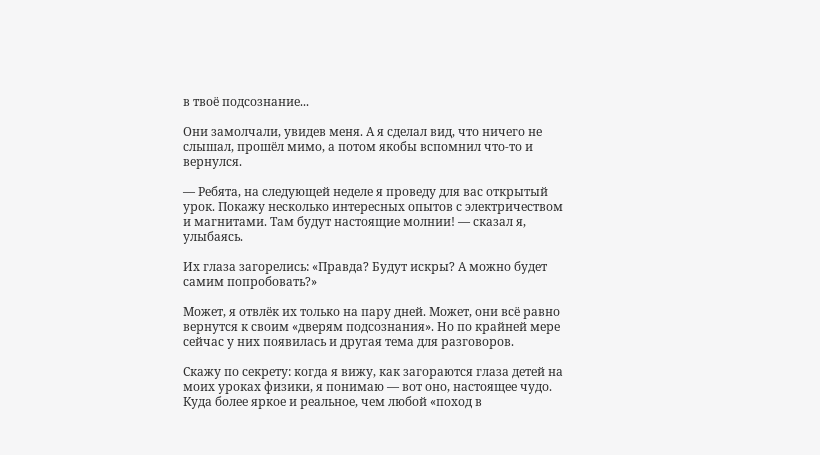в твоё подсознание...

Они замолчали, увидев меня. А я сделал вид, что ничего не слышал, прошёл мимо, а потом якобы вспомнил что-то и вернулся.

— Ребята, на следующей неделе я проведу для вас открытый урок. Покажу несколько интересных опытов с электричеством и магнитами. Там будут настоящие молнии! — сказал я, улыбаясь.

Их глаза загорелись: «Правда? Будут искры? А можно будет самим попробовать?»

Может, я отвлёк их только на пару дней. Может, они всё равно вернутся к своим «дверям подсознания». Но по крайней мере сейчас у них появилась и другая тема для разговоров.

Скажу по секрету: когда я вижу, как загораются глаза детей на моих уроках физики, я понимаю — вот оно, настоящее чудо. Куда более яркое и реальное, чем любой «поход в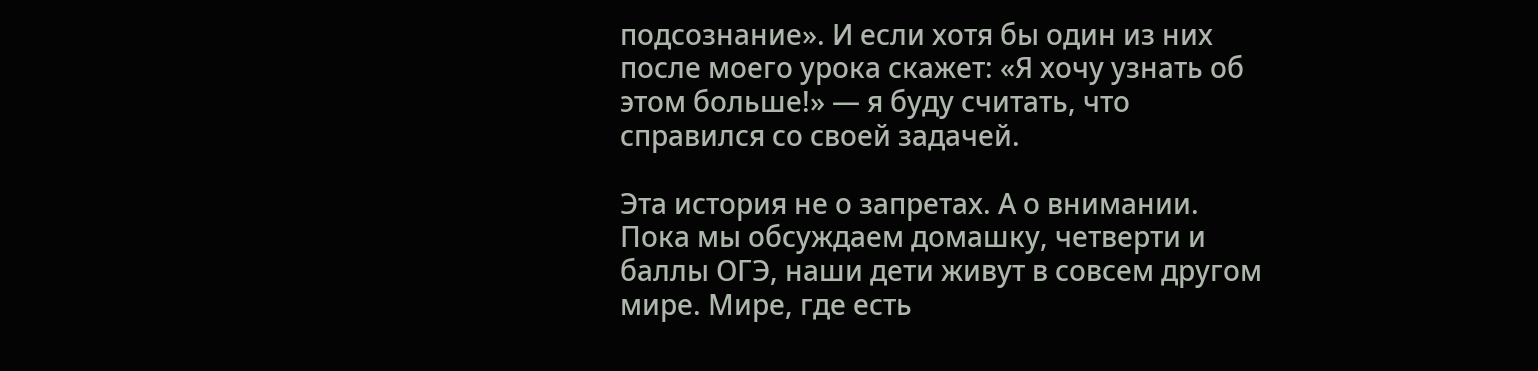подсознание». И если хотя бы один из них после моего урока скажет: «Я хочу узнать об этом больше!» — я буду считать, что справился со своей задачей.

Эта история не о запретах. А о внимании. Пока мы обсуждаем домашку, четверти и баллы ОГЭ, наши дети живут в совсем другом мире. Мире, где есть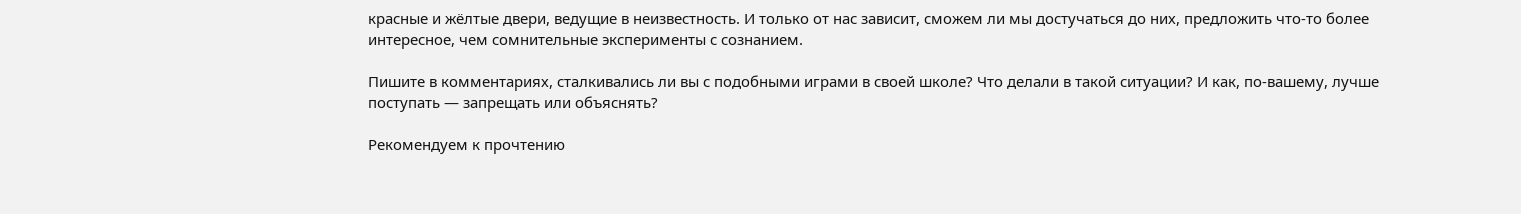красные и жёлтые двери, ведущие в неизвестность. И только от нас зависит, сможем ли мы достучаться до них, предложить что-то более интересное, чем сомнительные эксперименты с сознанием.

Пишите в комментариях, сталкивались ли вы с подобными играми в своей школе? Что делали в такой ситуации? И как, по-вашему, лучше поступать — запрещать или объяснять?

Рекомендуем к прочтению